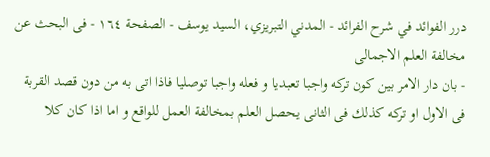درر الفوائد في شرح الفرائد - المدني التبريزي، السيد يوسف - الصفحة ١٦٤ - فى البحث عن مخالفة العلم الاجمالى
- بان دار الامر بين كون تركه واجبا تعبديا و فعله واجبا توصليا فاذا اتى به من دون قصد القربة فى الاول او تركه كذلك فى الثانى يحصل العلم بمخالفة العمل للواقع و اما اذا كان كلا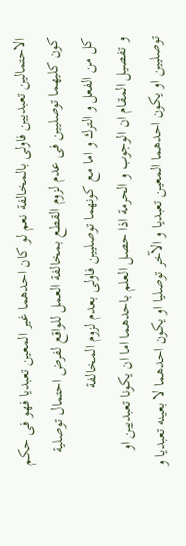الاحتمالين تعبديين فاولى بالمخالفة نعم لو كان احدهما غير المعين تعبديا فهو فى حكم كون كليهما توصليين فى عدم لزوم القطع بمخالفة العمل للواقع لفرض احتمال توصلية كل من الفعل و الترك و اما مع كونهما توصليين فاولى بعدم لزوم المخالفة
و تفصيل المقام ان الوجوب و الحرمة اذا حصل العلم باحدهما اما ان يكونا تعبديين او توصليين او يكون احدهما المعين تعبديا و الآخر توصليا او يكون احدهما لا بعينه تعبديا و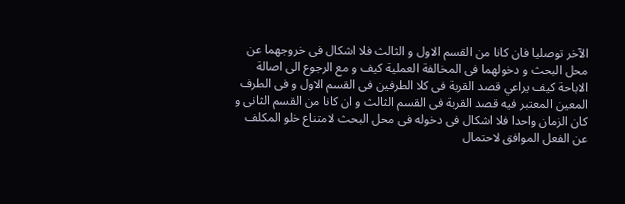الآخر توصليا فان كانا من القسم الاول و الثالث فلا اشكال فى خروجهما عن محل البحث و دخولهما فى المخالفة العملية كيف و مع الرجوع الى اصالة الاباحة كيف يراعي قصد القربة فى كلا الطرفين فى القسم الاول و فى الطرف المعين المعتبر فيه قصد القربة فى القسم الثالث و ان كانا من القسم الثانى و كان الزمان واحدا فلا اشكال فى دخوله فى محل البحث لامتناع خلو المكلف عن الفعل الموافق لاحتمال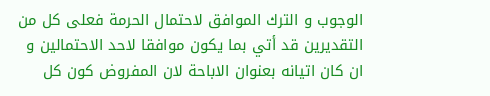الوجوب و الترك الموافق لاحتمال الحرمة فعلى كل من التقديرين قد أتي بما يكون موافقا لاحد الاحتمالين و ان كان اتيانه بعنوان الاباحة لان المفروض كون كل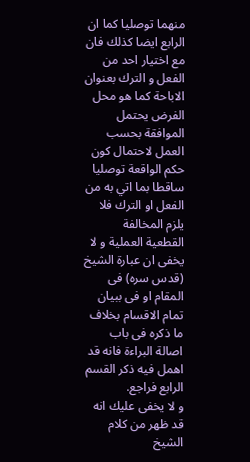منهما توصليا كما ان الرابع ايضا كذلك فان مع اختيار احد من الفعل و الترك بعنوان الاباحة كما هو محل الفرض يحتمل الموافقة بحسب العمل لاحتمال كون حكم الواقعة توصليا ساقطا بما اتي به من الفعل او الترك فلا يلزم المخالفة القطعية العملية و لا يخفى ان عبارة الشيخ (قدس سره) فى المقام او فى ببيان تمام الاقسام بخلاف ما ذكره فى باب اصالة البراءة فانه قد اهمل فيه ذكر القسم الرابع فراجع.
و لا يخفى عليك انه قد ظهر من كلام الشيخ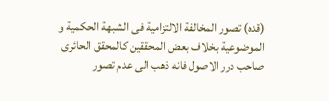(قده) تصور المخالفة الالتزامية فى الشبهة الحكمية و الموضوعية بخلاف بعض المحققين كالمحقق الحائرى صاحب درر الاصول فانه ذهب الى عدم تصور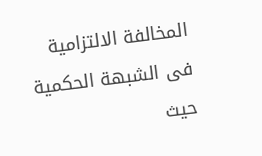المخالفة الالتزامية فى الشبهة الحكمية حيث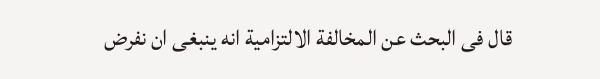قال فى البحث عن المخالفة الالتزامية انه ينبغى ان نفرض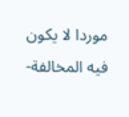موردا لا يكون فيه المخالفة-